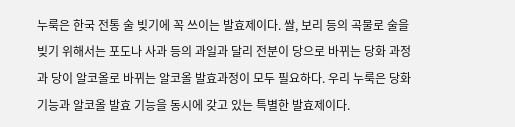누룩은 한국 전통 술 빚기에 꼭 쓰이는 발효제이다. 쌀, 보리 등의 곡물로 술을 빚기 위해서는 포도나 사과 등의 과일과 달리 전분이 당으로 바뀌는 당화 과정과 당이 알코올로 바뀌는 알코올 발효과정이 모두 필요하다. 우리 누룩은 당화 기능과 알코올 발효 기능을 동시에 갖고 있는 특별한 발효제이다.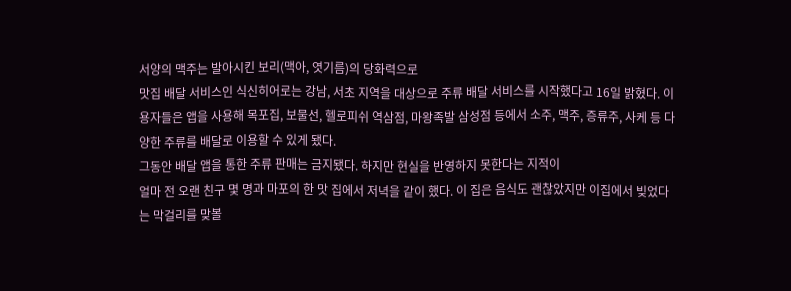서양의 맥주는 발아시킨 보리(맥아, 엿기름)의 당화력으로
맛집 배달 서비스인 식신히어로는 강남, 서초 지역을 대상으로 주류 배달 서비스를 시작했다고 16일 밝혔다. 이용자들은 앱을 사용해 목포집, 보물선, 헬로피쉬 역삼점, 마왕족발 삼성점 등에서 소주, 맥주, 증류주, 사케 등 다양한 주류를 배달로 이용할 수 있게 됐다.
그동안 배달 앱을 통한 주류 판매는 금지됐다. 하지만 현실을 반영하지 못한다는 지적이
얼마 전 오랜 친구 몇 명과 마포의 한 맛 집에서 저녁을 같이 했다. 이 집은 음식도 괜찮았지만 이집에서 빚었다는 막걸리를 맞볼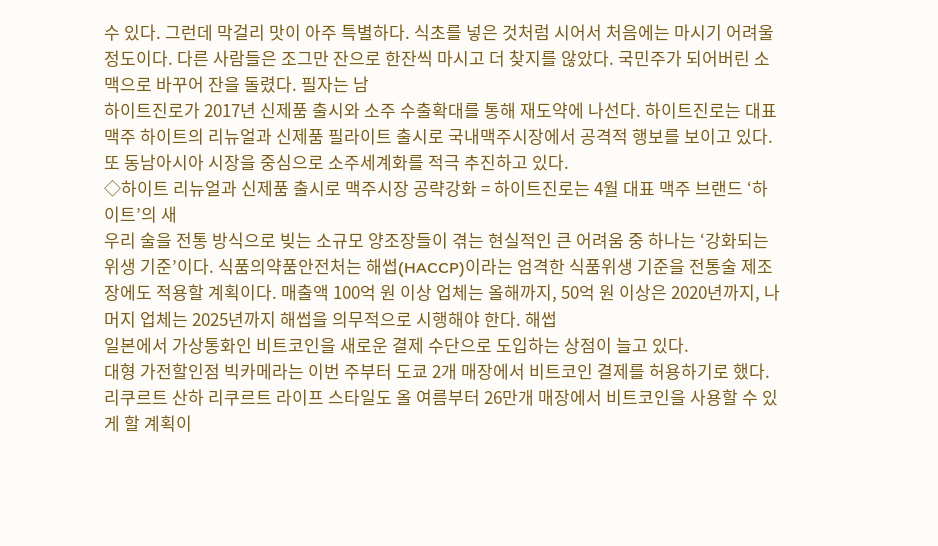수 있다. 그런데 막걸리 맛이 아주 특별하다. 식초를 넣은 것처럼 시어서 처음에는 마시기 어려울 정도이다. 다른 사람들은 조그만 잔으로 한잔씩 마시고 더 찾지를 않았다. 국민주가 되어버린 소맥으로 바꾸어 잔을 돌렸다. 필자는 남
하이트진로가 2017년 신제품 출시와 소주 수출확대를 통해 재도약에 나선다. 하이트진로는 대표맥주 하이트의 리뉴얼과 신제품 필라이트 출시로 국내맥주시장에서 공격적 행보를 보이고 있다. 또 동남아시아 시장을 중심으로 소주세계화를 적극 추진하고 있다.
◇하이트 리뉴얼과 신제품 출시로 맥주시장 공략강화 = 하이트진로는 4월 대표 맥주 브랜드 ‘하이트’의 새
우리 술을 전통 방식으로 빚는 소규모 양조장들이 겪는 현실적인 큰 어려움 중 하나는 ‘강화되는 위생 기준’이다. 식품의약품안전처는 해썹(HACCP)이라는 엄격한 식품위생 기준을 전통술 제조장에도 적용할 계획이다. 매출액 100억 원 이상 업체는 올해까지, 50억 원 이상은 2020년까지, 나머지 업체는 2025년까지 해썹을 의무적으로 시행해야 한다. 해썹
일본에서 가상통화인 비트코인을 새로운 결제 수단으로 도입하는 상점이 늘고 있다.
대형 가전할인점 빅카메라는 이번 주부터 도쿄 2개 매장에서 비트코인 결제를 허용하기로 했다. 리쿠르트 산하 리쿠르트 라이프 스타일도 올 여름부터 26만개 매장에서 비트코인을 사용할 수 있게 할 계획이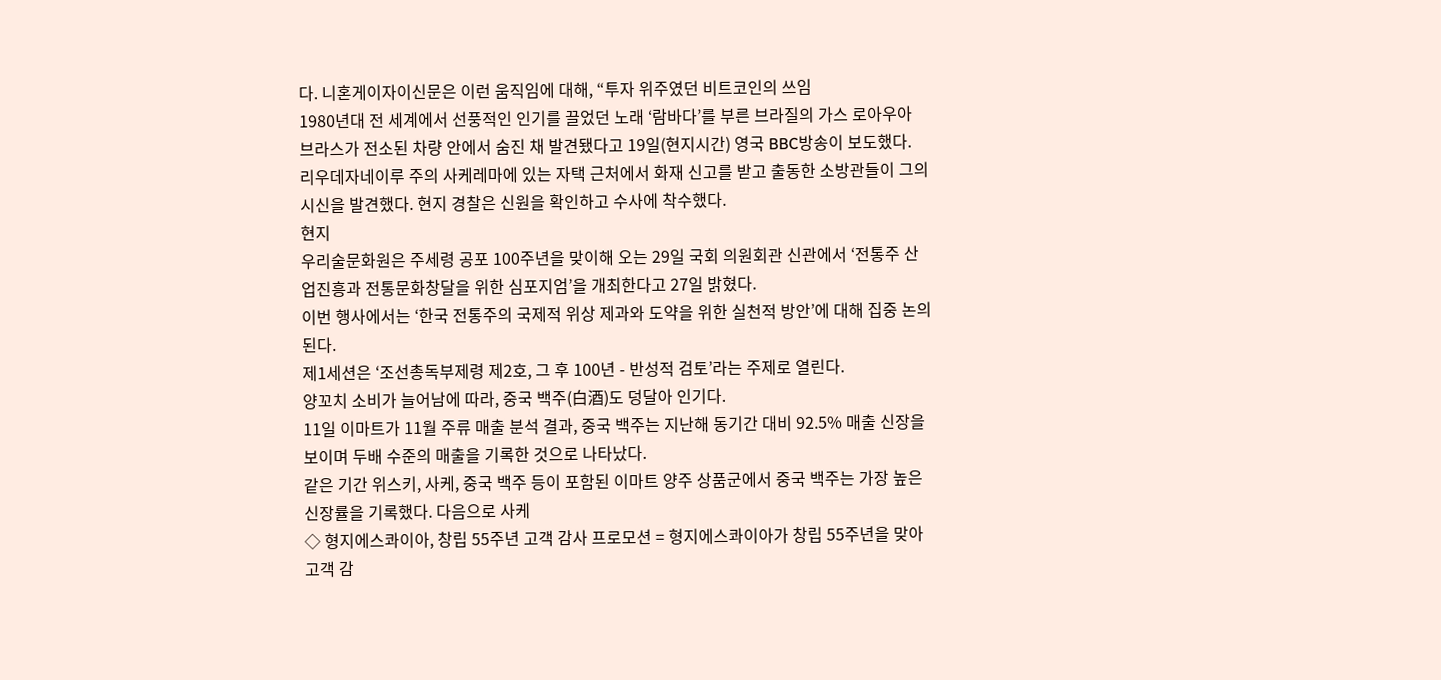다. 니혼게이자이신문은 이런 움직임에 대해, “투자 위주였던 비트코인의 쓰임
1980년대 전 세계에서 선풍적인 인기를 끌었던 노래 ‘람바다’를 부른 브라질의 가스 로아우아 브라스가 전소된 차량 안에서 숨진 채 발견됐다고 19일(현지시간) 영국 BBC방송이 보도했다.
리우데자네이루 주의 사케레마에 있는 자택 근처에서 화재 신고를 받고 출동한 소방관들이 그의 시신을 발견했다. 현지 경찰은 신원을 확인하고 수사에 착수했다.
현지
우리술문화원은 주세령 공포 100주년을 맞이해 오는 29일 국회 의원회관 신관에서 ‘전통주 산업진흥과 전통문화창달을 위한 심포지엄’을 개최한다고 27일 밝혔다.
이번 행사에서는 ‘한국 전통주의 국제적 위상 제과와 도약을 위한 실천적 방안’에 대해 집중 논의된다.
제1세션은 ‘조선총독부제령 제2호, 그 후 100년 - 반성적 검토’라는 주제로 열린다.
양꼬치 소비가 늘어남에 따라, 중국 백주(白酒)도 덩달아 인기다.
11일 이마트가 11월 주류 매출 분석 결과, 중국 백주는 지난해 동기간 대비 92.5% 매출 신장을 보이며 두배 수준의 매출을 기록한 것으로 나타났다.
같은 기간 위스키, 사케, 중국 백주 등이 포함된 이마트 양주 상품군에서 중국 백주는 가장 높은 신장률을 기록했다. 다음으로 사케
◇ 형지에스콰이아, 창립 55주년 고객 감사 프로모션 = 형지에스콰이아가 창립 55주년을 맞아 고객 감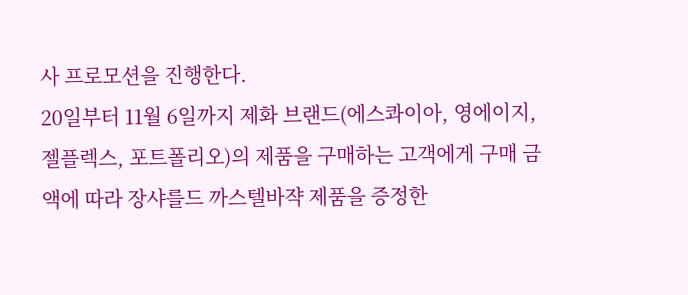사 프로모션을 진행한다.
20일부터 11월 6일까지 제화 브랜드(에스콰이아, 영에이지, 젤플렉스, 포트폴리오)의 제품을 구매하는 고객에게 구매 금액에 따라 장샤를드 까스텔바쟉 제품을 증정한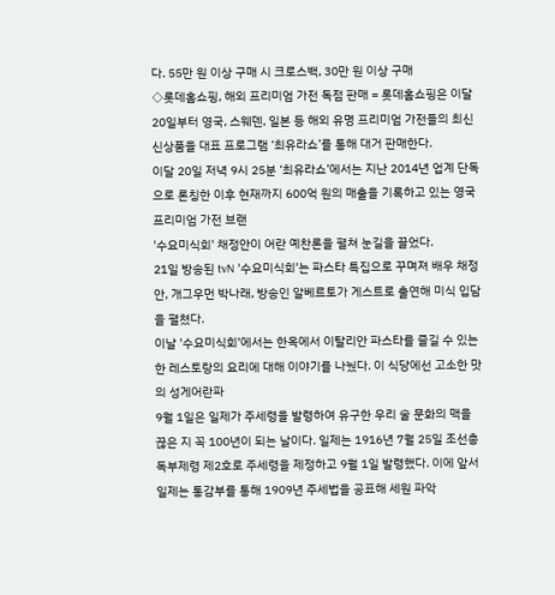다. 55만 원 이상 구매 시 크로스백, 30만 원 이상 구매
◇롯데홈쇼핑, 해외 프리미엄 가전 독점 판매 = 롯데홈쇼핑은 이달 20일부터 영국, 스웨덴, 일본 등 해외 유명 프리미엄 가전들의 최신 신상품을 대표 프로그램 ‘최유라쇼’를 통해 대거 판매한다.
이달 20일 저녁 9시 25분 ‘최유라쇼’에서는 지난 2014년 업계 단독으로 론칭한 이후 현재까지 600억 원의 매출을 기록하고 있는 영국 프리미엄 가전 브랜
'수요미식회' 채정안이 어란 예찬론을 펼쳐 눈길을 끌었다.
21일 방송된 tvN '수요미식회'는 파스타 특집으로 꾸며져 배우 채정안, 개그우먼 박나래, 방송인 알베르토가 게스트로 출연해 미식 입담을 펼쳤다.
이날 '수요미식회'에서는 한옥에서 이탈리안 파스타를 즐길 수 있는 한 레스토랑의 요리에 대해 이야기를 나눴다. 이 식당에선 고소한 맛의 성게어란파
9월 1일은 일제가 주세령을 발령하여 유구한 우리 술 문화의 맥을 끊은 지 꼭 100년이 되는 날이다. 일제는 1916년 7월 25일 조선총독부제령 제2호로 주세령을 제정하고 9월 1일 발령했다. 이에 앞서 일제는 통감부를 통해 1909년 주세법을 공표해 세원 파악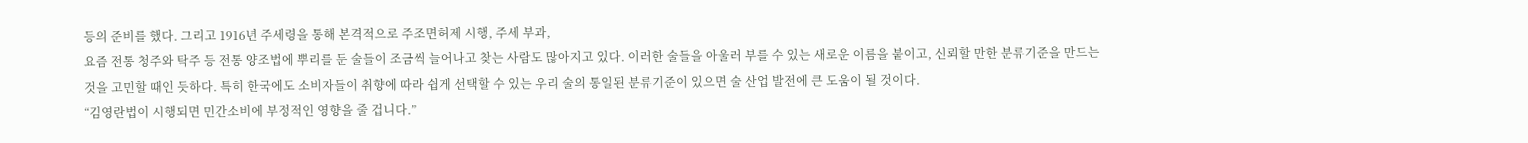등의 준비를 했다. 그리고 1916년 주세령을 통해 본격적으로 주조면허제 시행, 주세 부과,
요즘 전통 청주와 탁주 등 전통 양조법에 뿌리를 둔 술들이 조금씩 늘어나고 찾는 사람도 많아지고 있다. 이러한 술들을 아울러 부를 수 있는 새로운 이름을 붙이고, 신뢰할 만한 분류기준을 만드는 것을 고민할 때인 듯하다. 특히 한국에도 소비자들이 취향에 따라 쉽게 선택할 수 있는 우리 술의 통일된 분류기준이 있으면 술 산업 발전에 큰 도움이 될 것이다.
“김영란법이 시행되면 민간소비에 부정적인 영향을 줄 겁니다.”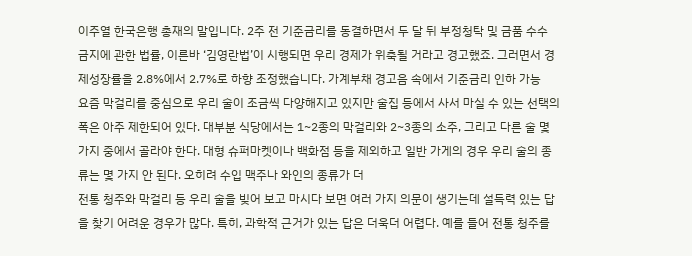이주열 한국은행 총재의 말입니다. 2주 전 기준금리를 동결하면서 두 달 뒤 부정청탁 및 금품 수수 금지에 관한 법률, 이른바 ‘김영란법’이 시행되면 우리 경제가 위축될 거라고 경고했죠. 그러면서 경제성장률을 2.8%에서 2.7%로 하향 조정했습니다. 가계부채 경고음 속에서 기준금리 인하 가능
요즘 막걸리를 중심으로 우리 술이 조금씩 다양해지고 있지만 술집 등에서 사서 마실 수 있는 선택의 폭은 아주 제한되어 있다. 대부분 식당에서는 1~2종의 막걸리와 2~3종의 소주, 그리고 다른 술 몇 가지 중에서 골라야 한다. 대형 슈퍼마켓이나 백화점 등을 제외하고 일반 가게의 경우 우리 술의 종류는 몇 가지 안 된다. 오히려 수입 맥주나 와인의 종류가 더
전통 청주와 막걸리 등 우리 술을 빚어 보고 마시다 보면 여러 가지 의문이 생기는데 설득력 있는 답을 찾기 어려운 경우가 많다. 특히, 과학적 근거가 있는 답은 더욱더 어렵다. 예를 들어 전통 청주를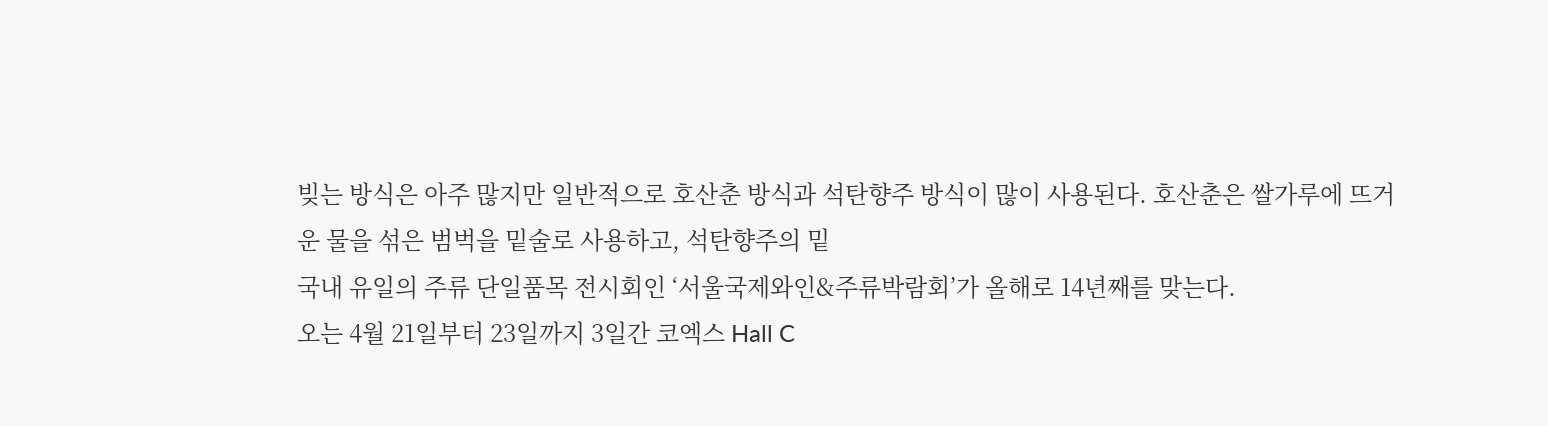빚는 방식은 아주 많지만 일반적으로 호산춘 방식과 석탄향주 방식이 많이 사용된다. 호산춘은 쌀가루에 뜨거운 물을 섞은 범벅을 밑술로 사용하고, 석탄향주의 밑
국내 유일의 주류 단일품목 전시회인 ‘서울국제와인&주류박람회’가 올해로 14년째를 맞는다.
오는 4월 21일부터 23일까지 3일간 코엑스 Hall C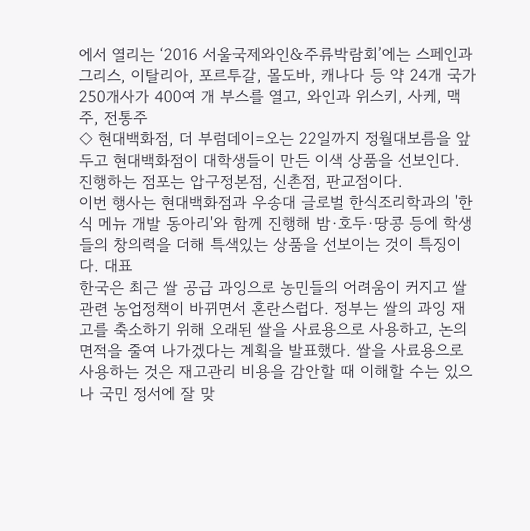에서 열리는 ‘2016 서울국제와인&주류박람회’에는 스페인과 그리스, 이탈리아, 포르투갈, 몰도바, 캐나다 등 약 24개 국가 250개사가 400여 개 부스를 열고, 와인과 위스키, 사케, 맥주, 전통주
◇ 현대백화점, 더 부럼데이=오는 22일까지 정월대보름을 앞두고 현대백화점이 대학생들이 만든 이색 상품을 선보인다. 진행하는 점포는 압구정본점, 신촌점, 판교점이다.
이번 행사는 현대백화점과 우송대 글로벌 한식조리학과의 '한식 메뉴 개발 동아리'와 함께 진행해 밤·호두·땅콩 등에 학생들의 창의력을 더해 특색있는 상품을 선보이는 것이 특징이다. 대표
한국은 최근 쌀 공급 과잉으로 농민들의 어려움이 커지고 쌀 관련 농업정책이 바뀌면서 혼란스럽다. 정부는 쌀의 과잉 재고를 축소하기 위해 오래된 쌀을 사료용으로 사용하고, 논의 면적을 줄여 나가겠다는 계획을 발표했다. 쌀을 사료용으로 사용하는 것은 재고관리 비용을 감안할 때 이해할 수는 있으나 국민 정서에 잘 맞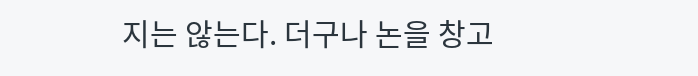지는 않는다. 더구나 논을 창고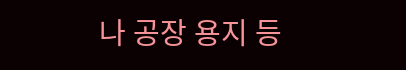나 공장 용지 등